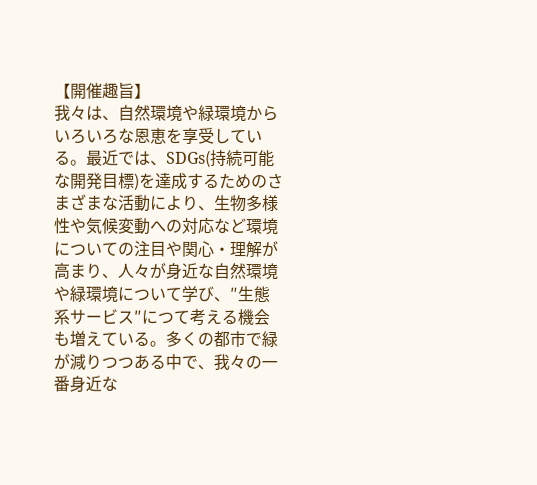【開催趣旨】
我々は、自然環境や緑環境からいろいろな恩恵を享受している。最近では、SDGs(持続可能な開発目標)を達成するためのさまざまな活動により、生物多様性や気候変動への対応など環境についての注目や関心・理解が高まり、人々が身近な自然環境や緑環境について学び、″生態系サービス″につて考える機会も増えている。多くの都市で緑が減りつつある中で、我々の一番身近な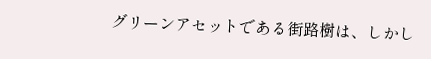グリーンアセットである街路樹は、しかし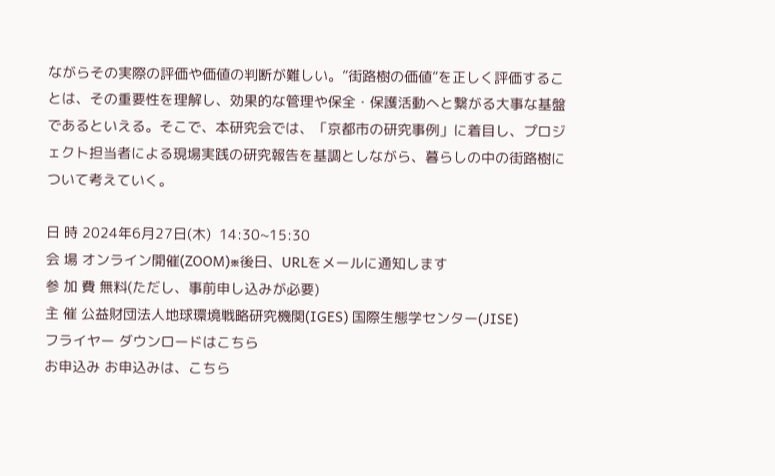ながらその実際の評価や価値の判断が難しい。”街路樹の価値”を正しく評価することは、その重要性を理解し、効果的な管理や保全・保護活動へと繋がる大事な基盤であるといえる。そこで、本研究会では、「京都市の研究事例」に着目し、プロジェクト担当者による現場実践の研究報告を基調としながら、暮らしの中の街路樹について考えていく。

日 時 2024年6月27日(木)  14:30~15:30
会 場 オンライン開催(ZOOM)※後日、URLをメールに通知します
参 加 費 無料(ただし、事前申し込みが必要)
主 催 公益財団法人地球環境戦略研究機関(IGES) 国際生態学センター(JISE)
フライヤー ダウンロードはこちら
お申込み お申込みは、こちら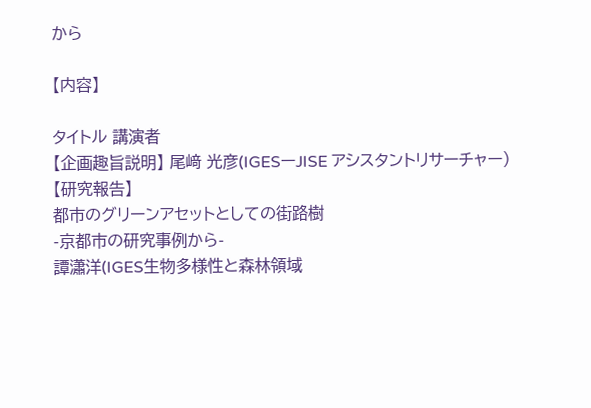から

【内容】

タイトル 講演者
【企画趣旨説明】 尾﨑 光彦(IGESーJISE アシスタントリサーチャー)
【研究報告】
都市のグリーンアセットとしての街路樹
-京都市の研究事例から-
譚瀟洋(IGES生物多様性と森林領域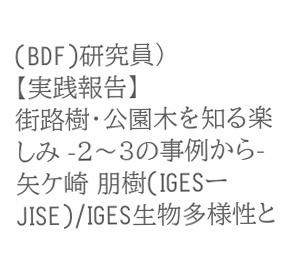(BDF)研究員)
【実践報告】
街路樹・公園木を知る楽しみ -2〜3の事例から-
矢ケ崎 朋樹(IGESーJISE)/IGES生物多様性と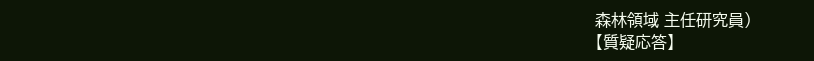森林領域 主任研究員)
【質疑応答】